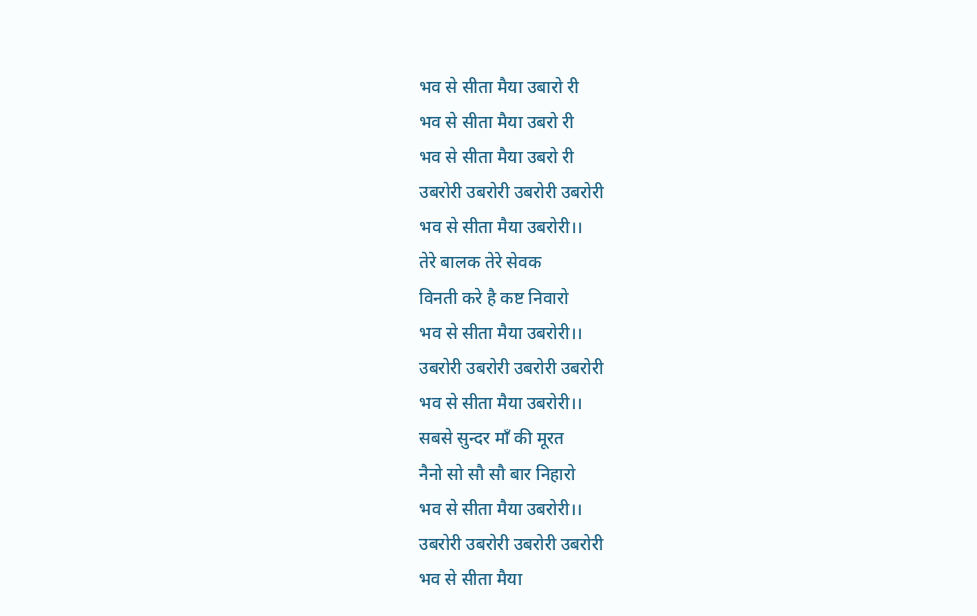भव से सीता मैया उबारो री
भव से सीता मैया उबरो री
भव से सीता मैया उबरो री
उबरोरी उबरोरी उबरोरी उबरोरी
भव से सीता मैया उबरोरी।।
तेरे बालक तेरे सेवक
विनती करे है कष्ट निवारो
भव से सीता मैया उबरोरी।।
उबरोरी उबरोरी उबरोरी उबरोरी
भव से सीता मैया उबरोरी।।
सबसे सुन्दर माँ की मूरत
नैनो सो सौ सौ बार निहारो
भव से सीता मैया उबरोरी।।
उबरोरी उबरोरी उबरोरी उबरोरी
भव से सीता मैया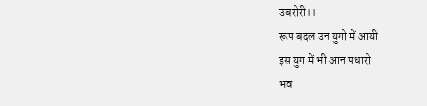उबरोरी।।
रूप बदल उन युगो में आयी
इस युग में भी आन पधारो
भव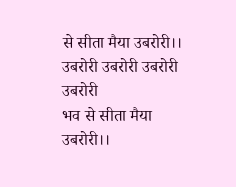से सीता मैया उबरोरी।।
उबरोरी उबरोरी उबरोरी उबरोरी
भव से सीता मैया उबरोरी।।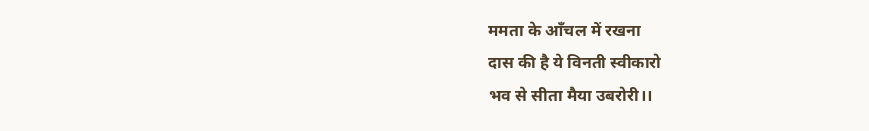ममता के आँचल में रखना
दास की है ये विनती स्वीकारो
भव से सीता मैया उबरोरी।।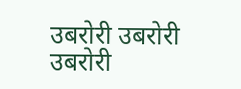उबरोरी उबरोरी उबरोरी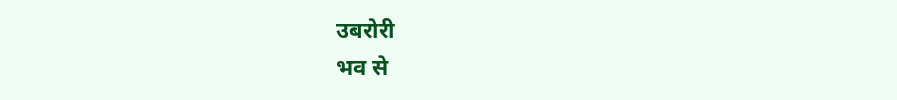उबरोरी
भव से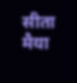सीता मैया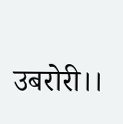उबरोरी।।